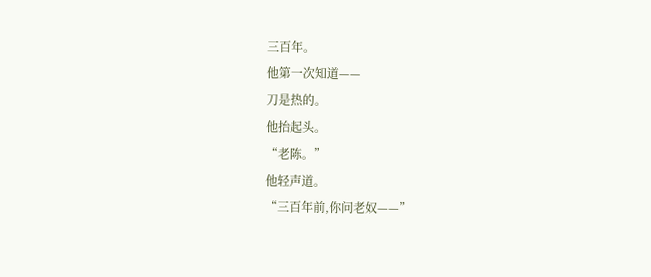三百年。
他第一次知道——
刀是热的。
他抬起头。
“老陈。”
他轻声道。
“三百年前,你问老奴——”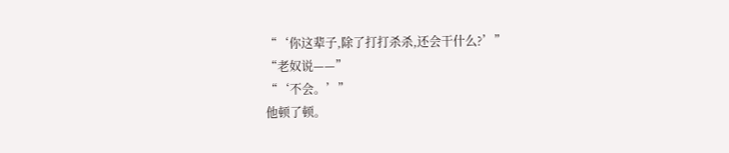“‘你这辈子,除了打打杀杀,还会干什么?’”
“老奴说——”
“‘不会。’”
他顿了顿。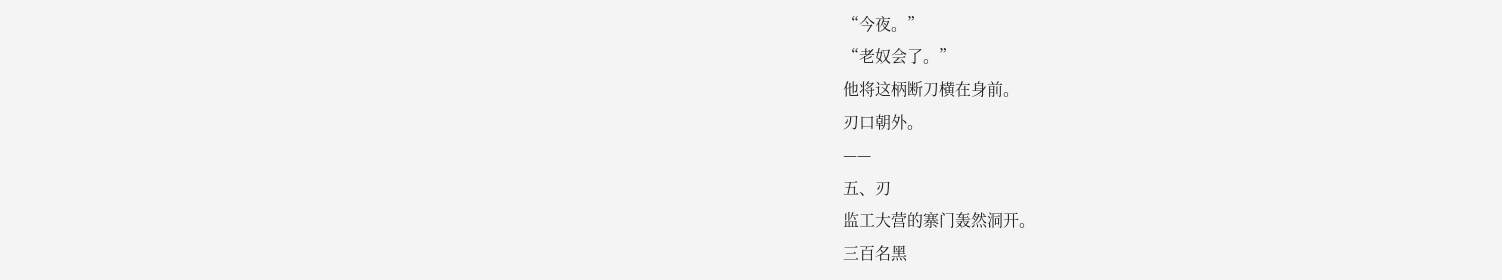“今夜。”
“老奴会了。”
他将这柄断刀横在身前。
刃口朝外。
——
五、刃
监工大营的寨门轰然洞开。
三百名黑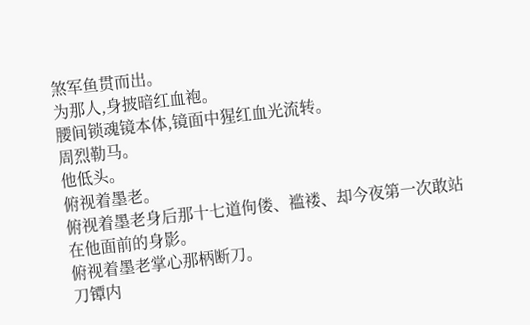煞军鱼贯而出。
为那人,身披暗红血袍。
腰间锁魂镜本体,镜面中猩红血光流转。
周烈勒马。
他低头。
俯视着墨老。
俯视着墨老身后那十七道佝偻、褴褛、却今夜第一次敢站在他面前的身影。
俯视着墨老掌心那柄断刀。
刀镡内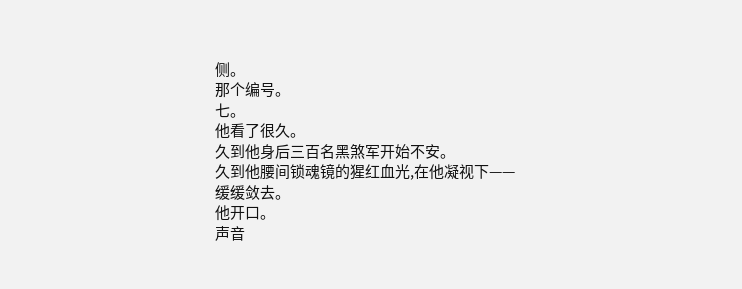侧。
那个编号。
七。
他看了很久。
久到他身后三百名黑煞军开始不安。
久到他腰间锁魂镜的猩红血光,在他凝视下——
缓缓敛去。
他开口。
声音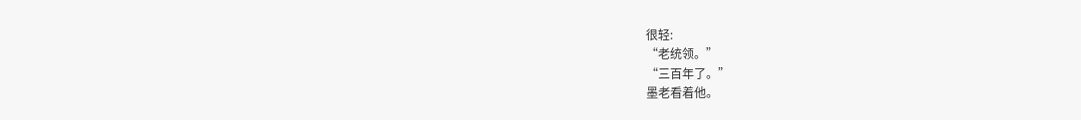很轻:
“老统领。”
“三百年了。”
墨老看着他。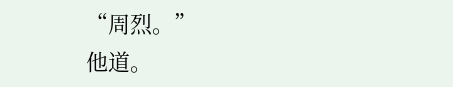“周烈。”
他道。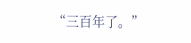“三百年了。”